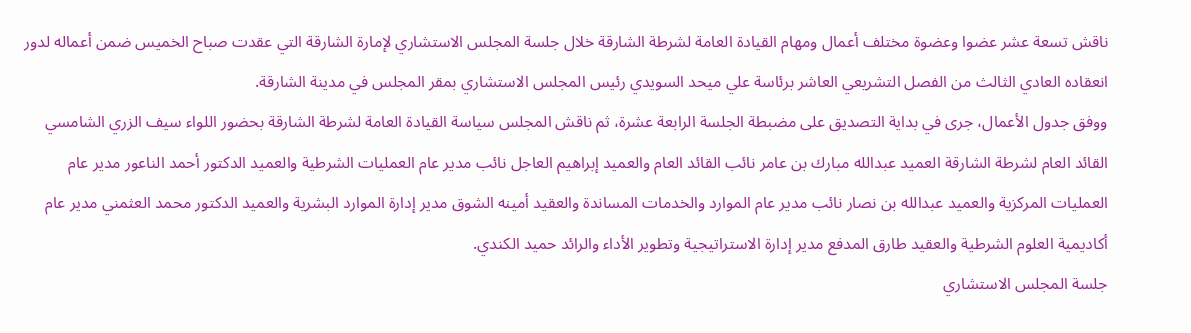ناقش تسعة عشر عضوا وعضوة مختلف أعمال ومهام القيادة العامة لشرطة الشارقة خلال جلسة المجلس الاستشاري لإمارة الشارقة التي عقدت صباح الخميس ضمن أعماله لدور انعقاده العادي الثالث من الفصل التشريعي العاشر برئاسة علي ميحد السويدي رئيس المجلس الاستشاري بمقر المجلس في مدينة الشارقة.
ووفق جدول الأعمال، جرى في بداية التصديق على مضبطة الجلسة الرابعة عشرة، ثم ناقش المجلس سياسة القيادة العامة لشرطة الشارقة بحضور اللواء سيف الزري الشامسي القائد العام لشرطة الشارقة العميد عبدالله مبارك بن عامر نائب القائد العام والعميد إبراهيم العاجل نائب مدير عام العمليات الشرطية والعميد الدكتور أحمد الناعور مدير عام العمليات المركزية والعميد عبدالله بن نصار نائب مدير عام الموارد والخدمات المساندة والعقيد أمينه الشوق مدير إدارة الموارد البشرية والعميد الدكتور محمد العثمني مدير عام أكاديمية العلوم الشرطية والعقيد طارق المدفع مدير إدارة الاستراتيجية وتطوير الأداء والرائد حميد الكندي.
جلسة المجلس الاستشاري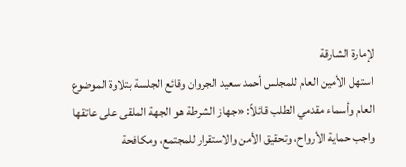لإمارة الشارقة
استهل الأمين العام للمجلس أحمد سعيد الجروان وقائع الجلسة بتلاوة الموضوع العام وأسماء مقدمي الطلب قائلاً: «جهاز الشرطة هو الجهة الملقى على عاتقها واجب حماية الأرواح، وتحقيق الأمن والاستقرار للمجتمع، ومكافحة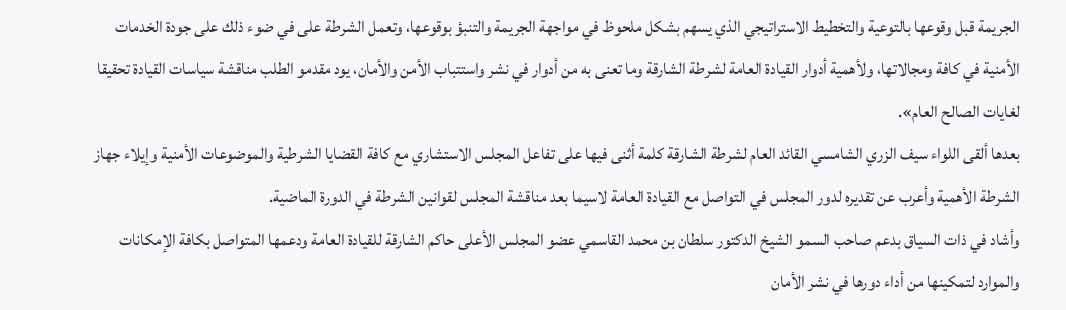الجريمة قبل وقوعها بالتوعية والتخطيط الاستراتيجي الذي يسهم بشكل ملحوظ في مواجهة الجريمة والتنبؤ بوقوعها، وتعمل الشرطة على في ضوء ذلك على جودة الخدمات الأمنية في كافة ومجالاتها، ولأهمية أدوار القيادة العامة لشرطة الشارقة وما تعنى به من أدوار في نشر واستتباب الأمن والأمان، يود مقدمو الطلب مناقشة سياسات القيادة تحقيقا لغايات الصالح العام».
بعدها ألقى اللواء سيف الزري الشامسي القائد العام لشرطة الشارقة كلمة أثنى فيها على تفاعل المجلس الاستشاري مع كافة القضايا الشرطية والموضوعات الأمنية وإيلاء جهاز الشرطة الأهمية وأعرب عن تقديره لدور المجلس في التواصل مع القيادة العامة لاسيما بعد مناقشة المجلس لقوانين الشرطة في الدورة الماضية.
وأشاد في ذات السياق بدعم صاحب السمو الشيخ الدكتور سلطان بن محمد القاسمي عضو المجلس الأعلى حاكم الشارقة للقيادة العامة ودعمها المتواصل بكافة الإمكانات والموارد لتمكينها من أداء دورها في نشر الأمان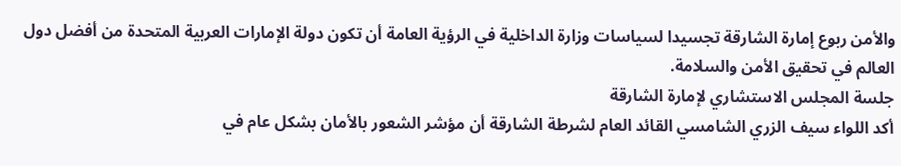والأمن ربوع إمارة الشارقة تجسيدا لسياسات وزارة الداخلية في الرؤية العامة أن تكون دولة الإمارات العربية المتحدة من أفضل دول العالم في تحقيق الأمن والسلامة.
جلسة المجلس الاستشاري لإمارة الشارقة
أكد اللواء سيف الزري الشامسي القائد العام لشرطة الشارقة أن مؤشر الشعور بالأمان بشكل عام في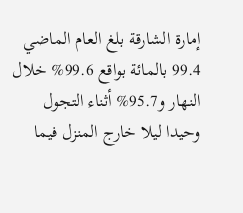إمارة الشارقة بلغ العام الماضي 99.4 بالمائة بواقع 99.6% خلال النهار و95.7% أثناء التجول وحيدا ليلا خارج المنزل فيما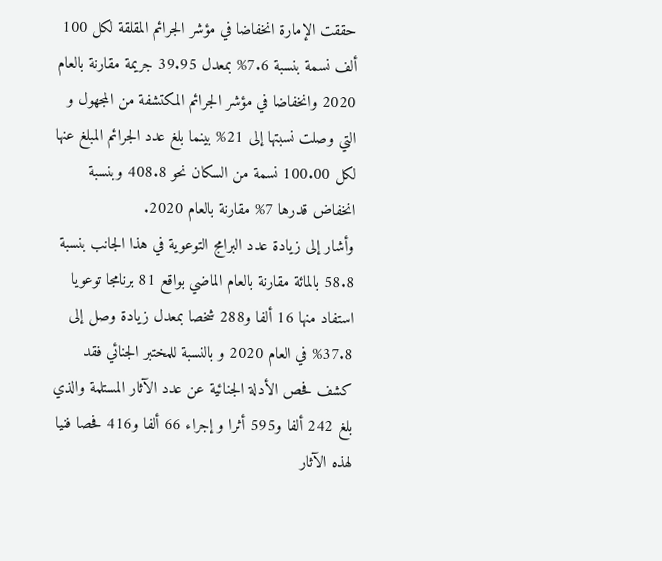حققت الإمارة انخفاضا في مؤشر الجرائم المقلقة لكل 100 ألف نسمة بنسبة 7.6% بمعدل 39.95 جريمة مقارنة بالعام 2020 وانخفاضا في مؤشر الجرائم المكتشفة من المجهول و التي وصلت نسبتها إلى 21% بينما بلغ عدد الجرائم المبلغ عنها لكل 100.00 نسمة من السكان نحو 408.8 وبنسبة انخفاض قدرها 7% مقارنة بالعام 2020.
وأشار إلى زيادة عدد البرامج التوعوية في هذا الجانب بنسبة 58.8 بالمائة مقارنة بالعام الماضي بواقع 81 برنامجا توعويا استفاد منها 16 ألفا و288 شخصا بمعدل زيادة وصل إلى 37.8% في العام 2020 و بالنسبة للمختبر الجنائي فقد كشف فحص الأدلة الجنائية عن عدد الآثار المستلمة والذي بلغ 242 ألفا و595 أثرا و إجراء 66 ألفا و416 فحصا فنيا لهذه الآثار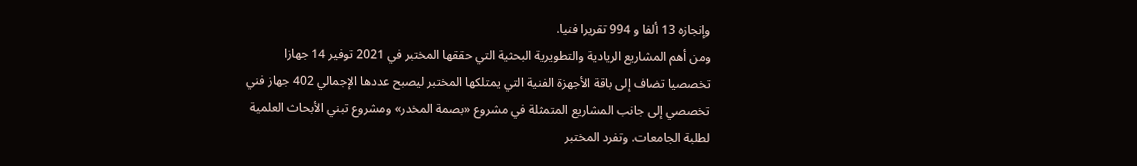وإنجازه 13 ألفا و 994 تقريرا فنيا.
ومن أهم المشاريع الريادية والتطويرية البحثية التي حققها المختبر في 2021 توفير 14 جهازا تخصصيا تضاف إلى باقة الأجهزة الفنية التي يمتلكها المختبر ليصبح عددها الإجمالي 402 جهاز فني تخصصي إلى جانب المشاريع المتمثلة في مشروع «بصمة المخدر» ومشروع تبني الأبحاث العلمية لطلبة الجامعات. وتفرد المختبر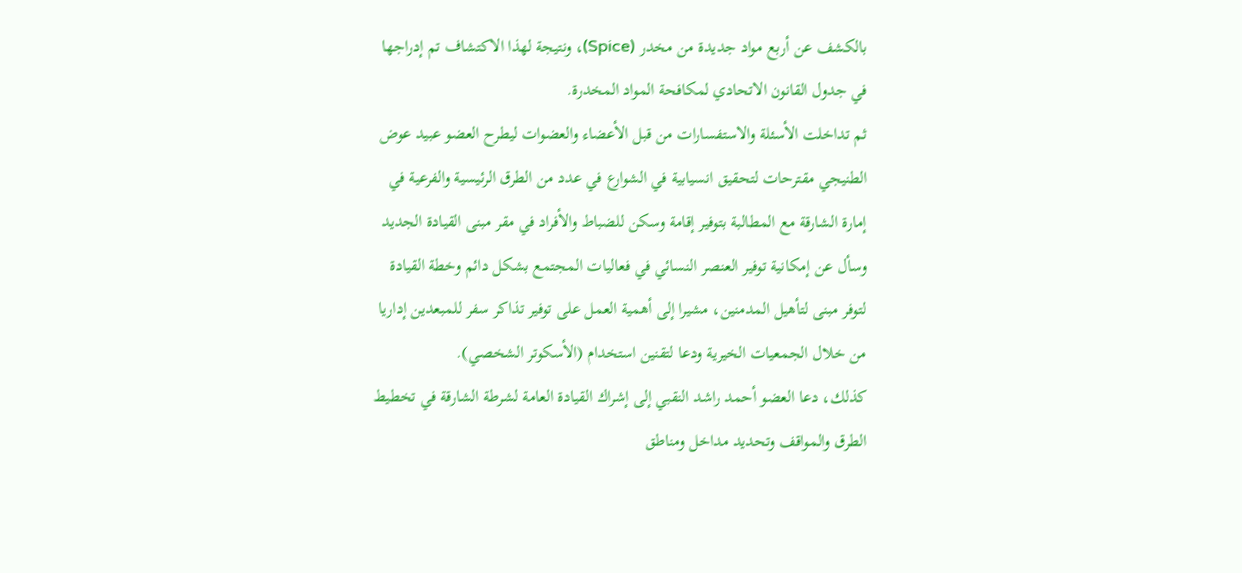بالكشف عن أربع مواد جديدة من مخدر (Spice)، ونتيجة لهذا الاكتشاف تم إدراجها في جدول القانون الاتحادي لمكافحة المواد المخدرة.
ثم تداخلت الأسئلة والاستفسارات من قبل الأعضاء والعضوات ليطرح العضو عبيد عوض الطنيجي مقترحات لتحقيق انسيابية في الشوارع في عدد من الطرق الرئيسية والفرعية في إمارة الشارقة مع المطالبة بتوفير إقامة وسكن للضباط والأفراد في مقر مبنى القيادة الجديد وسأل عن إمكانية توفير العنصر النسائي في فعاليات المجتمع بشكل دائم وخطة القيادة لتوفر مبنى لتأهيل المدمنين، مشيرا إلى أهمية العمل على توفير تذاكر سفر للمبعدين إداريا من خلال الجمعيات الخيرية ودعا لتقنين استخدام (الأسكوتر الشخصي).
كذلك، دعا العضو أحمد راشد النقبي إلى إشراك القيادة العامة لشرطة الشارقة في تخطيط الطرق والمواقف وتحديد مداخل ومناطق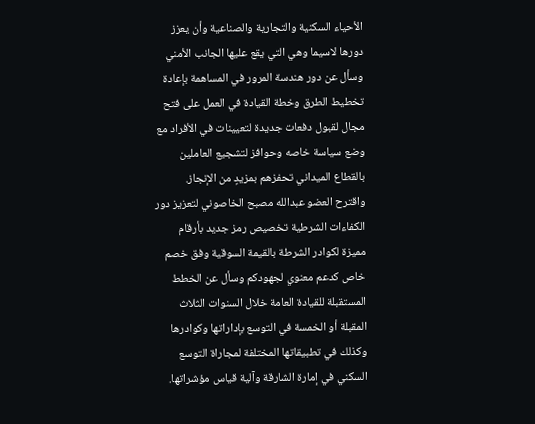الأحياء السكنية والتجارية والصناعية وأن يعزز دورها لاسيما وهي التي يقع عليها الجانب الأمني وسأل عن دور هندسة المرور في المساهمة بإعادة تخطيط الطرق وخطة القيادة في العمل على فتح مجال لقبول دفعات جديدة لتعيينات في الأفراد مع وضع سياسة خاصه وحوافز لتشجيع العاملين بالقطاع الميداني تحفزهم بمزيدٍ من الإنجاز.
واقترح العضو عبدالله مصبح الخاصوني لتعزيز دور الكفاءات الشرطية تخصيص رمز جديد بأرقام مميزة لكوادر الشرطة بالقيمة السوقية وفق خصم خاص كدعم معنوي لجهودكم وسأل عن الخطط المستقبلة للقيادة العامة خلال السنوات الثلاث المقبلة أو الخمسة في التوسع بإداراتها وكوادرها وكذلك في تطبيقاتها المختلفة لمجاراة التوسع السكني في إمارة الشارقة وآلية قياس مؤشراتها.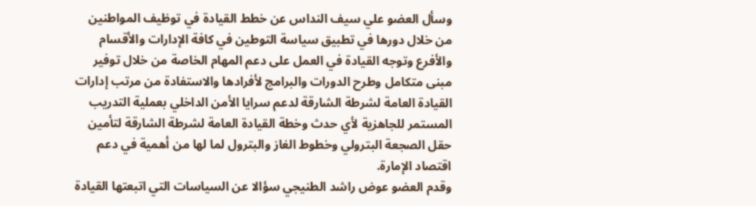وسأل العضو علي سيف النداس عن خطط القيادة في توظيف المواطنين من خلال دورها في تطبيق سياسة التوطين في كافة الإدارات والأقسام والأفرع وتوجه القيادة في العمل على دعم المهام الخاصة من خلال توفير مبنى متكامل وطرح الدورات والبرامج لأفرادها والاستفادة من مرتب إدارات القيادة العامة لشرطة الشارقة لدعم سرايا الأمن الداخلي بعملية التدريب المستمر للجاهزية لأي حدث وخطة القيادة العامة لشرطة الشارقة لتأمين حقل الصجعة البترولي وخطوط الغاز والبترول لما لها من أهمية في دعم اقتصاد الإمارة.
وقدم العضو عوض راشد الطنيجي سؤالا عن السياسات التي اتبعتها القيادة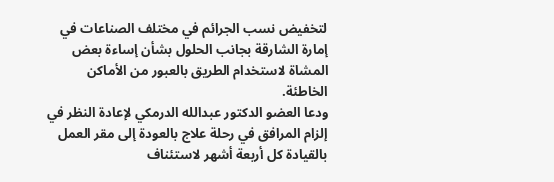لتخفيض نسب الجرائم في مختلف الصناعات في إمارة الشارقة بجانب الحلول بشأن إساءة بعض المشاة لاستخدام الطريق بالعبور من الأماكن الخاطئة.
ودعا العضو الدكتور عبدالله الدرمكي لإعادة النظر في إلزام المرافق في رحلة علاج بالعودة إلى مقر العمل بالقيادة كل أربعة أشهر لاستئناف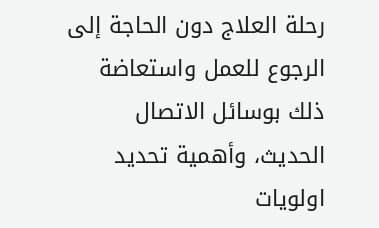رحلة العلاج دون الحاجة إلى الرجوع للعمل واستعاضة ذلك بوسائل الاتصال الحديث، وأهمية تحديد اولويات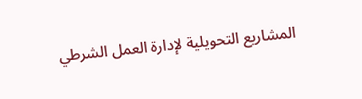المشاريع التحويلية لإدارة العمل الشرطي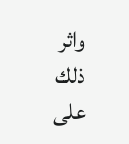واثر ذلك على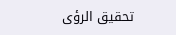تحقيق الرؤى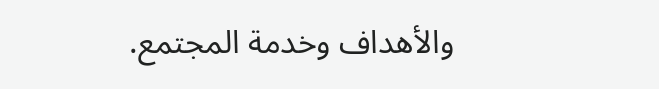والأهداف وخدمة المجتمع.